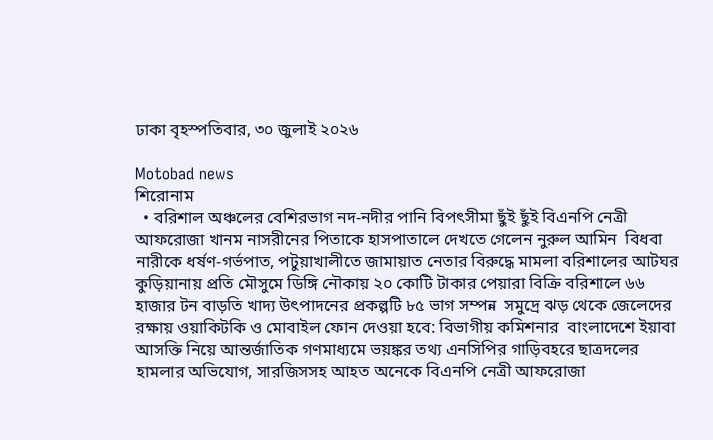ঢাকা বৃহস্পতিবার, ৩০ জুলাই ২০২৬

Motobad news
শিরোনাম
  • বরিশাল অঞ্চলের বেশিরভাগ নদ-নদীর পানি বিপৎসীমা ছুঁই ছুঁই বিএনপি নেত্রী আফরোজা খানম নাসরীনের পিতাকে হাসপাতালে দেখতে গেলেন নুরুল আমিন  বিধবা নারীকে ধর্ষণ-গর্ভপাত, পটুয়াখালীতে জামায়াত নেতার বিরুদ্ধে মামলা বরিশালের আটঘর কুড়িয়ানায় প্রতি মৌসুমে ডিঙ্গি নৌকায় ২০ কোটি টাকার পেয়ারা বিক্রি বরিশালে ৬৬ হাজার টন বাড়তি খাদ্য উৎপাদনের প্রকল্পটি ৮৫ ভাগ সম্পন্ন  সমুদ্রে ঝড় থেকে জেলেদের রক্ষায় ওয়াকিটকি ও মোবাইল ফোন দেওয়া হবে: বিভাগীয় কমিশনার  বাংলাদেশে ইয়াবা আসক্তি নিয়ে আন্তর্জাতিক গণমাধ্যমে ভয়ঙ্কর তথ্য এনসিপির গাড়িবহরে ছাত্রদলের হামলার অভিযোগ, সারজিসসহ আহত অনেকে বিএনপি নেত্রী আফরোজা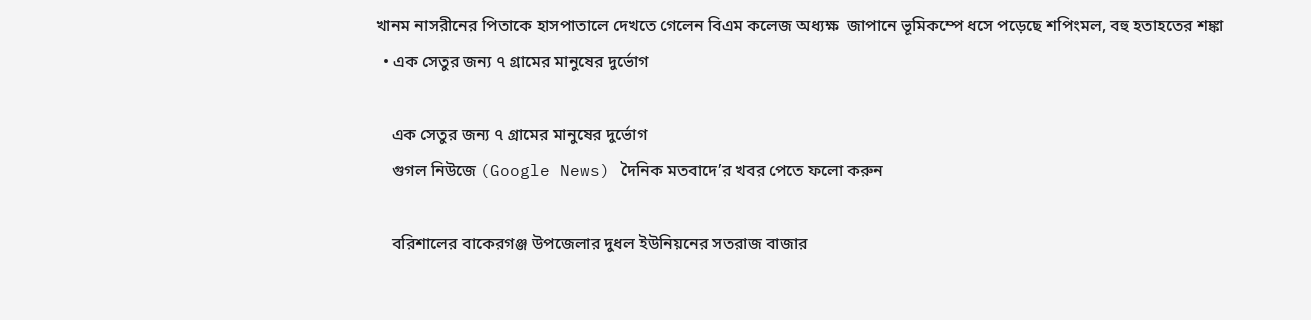খানম নাসরীনের পিতাকে হাসপাতালে দেখতে গেলেন বিএম কলেজ অধ্যক্ষ  জাপানে ভূমিকম্পে ধসে পড়েছে শপিংমল, বহু হতাহতের শঙ্কা
  • এক সেতুর জন্য ৭ গ্রামের মানুষের দুর্ভোগ

    এক সেতুর জন্য ৭ গ্রামের মানুষের দুর্ভোগ
    গুগল নিউজে (Google News) দৈনিক মতবাদে’র খবর পেতে ফলো করুন

    বরিশালের বাকেরগঞ্জ উপজেলার দুধল ইউনিয়নের সতরাজ বাজার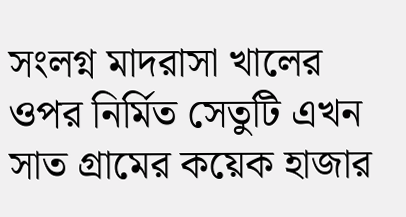সংলগ্ন মাদরাসা খালের ওপর নির্মিত সেতুটি এখন সাত গ্রামের কয়েক হাজার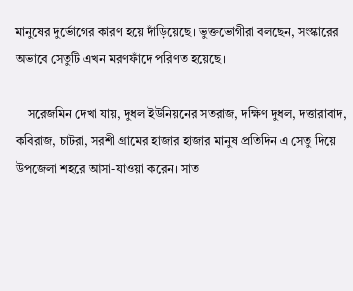মানুষের দুর্ভোগের কারণ হয়ে দাঁড়িয়েছে। ভুক্তভোগীরা বলছেন, সংস্কারের অভাবে সেতুটি এখন মরণফাঁদে পরিণত হয়েছে।

    সরেজমিন দেখা যায়, দুধল ইউনিয়নের সতরাজ, দক্ষিণ দুধল, দত্তারাবাদ, কবিরাজ, চাটরা, সরশী গ্রামের হাজার হাজার মানুষ প্রতিদিন এ সেতু দিয়ে উপজেলা শহরে আসা-যাওয়া করেন। সাত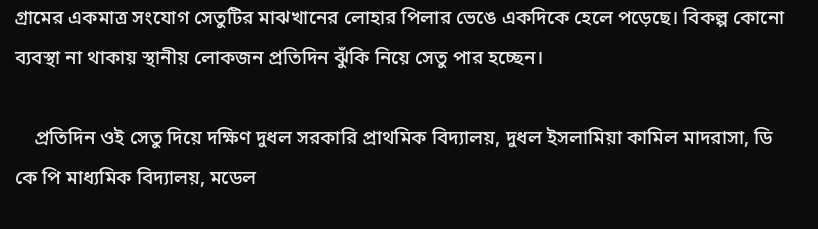গ্রামের একমাত্র সংযোগ সেতুটির মাঝখানের লোহার পিলার ভেঙে একদিকে হেলে পড়েছে। বিকল্প কোনো ব্যবস্থা না থাকায় স্থানীয় লোকজন প্রতিদিন ঝুঁকি নিয়ে সেতু পার হচ্ছেন।

    প্রতিদিন ওই সেতু দিয়ে দক্ষিণ দুধল সরকারি প্রাথমিক বিদ্যালয়, দুধল ইসলামিয়া কামিল মাদরাসা, ডি কে পি মাধ্যমিক বিদ্যালয়, মডেল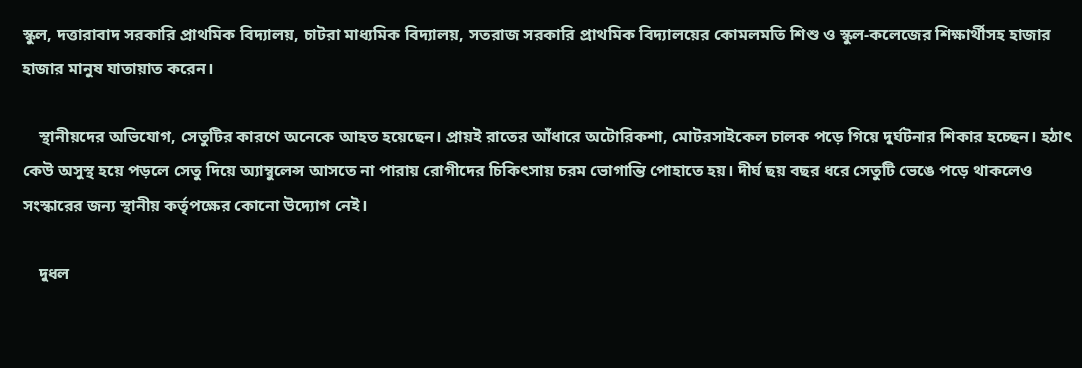স্কুল, দত্তারাবাদ সরকারি প্রাথমিক বিদ্যালয়, চাটরা মাধ্যমিক বিদ্যালয়, সতরাজ সরকারি প্রাথমিক বিদ্যালয়ের কোমলমতি শিশু ও স্কুল-কলেজের শিক্ষার্থীসহ হাজার হাজার মানুষ যাতায়াত করেন।

    স্থানীয়দের অভিযোগ, সেতুটির কারণে অনেকে আহত হয়েছেন। প্রায়ই রাতের আঁধারে অটোরিকশা, মোটরসাইকেল চালক পড়ে গিয়ে দুর্ঘটনার শিকার হচ্ছেন। হঠাৎ কেউ অসুস্থ হয়ে পড়লে সেতু দিয়ে অ্যাম্বুলেন্স আসতে না পারায় রোগীদের চিকিৎসায় চরম ভোগান্তি পোহাতে হয়। দীর্ঘ ছয় বছর ধরে সেতুটি ভেঙে পড়ে থাকলেও সংস্কারের জন্য স্থানীয় কর্তৃপক্ষের কোনো উদ্যোগ নেই।

    দুধল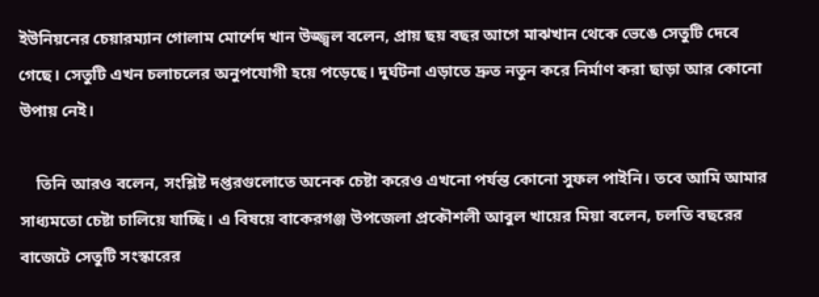ইউনিয়নের চেয়ারম্যান গোলাম মোর্শেদ খান উজ্জ্বল বলেন, প্রায় ছয় বছর আগে মাঝখান থেকে ভেঙে সেতুটি দেবে গেছে। সেতুটি এখন চলাচলের অনুপযোগী হয়ে পড়েছে। দুর্ঘটনা এড়াতে দ্রুত নতুন করে নির্মাণ করা ছাড়া আর কোনো উপায় নেই।

    তিনি আরও বলেন, সংশ্লিষ্ট দপ্তরগুলোতে অনেক চেষ্টা করেও এখনো পর্যন্ত কোনো সুফল পাইনি। তবে আমি আমার সাধ্যমতো চেষ্টা চালিয়ে যাচ্ছি। এ বিষয়ে বাকেরগঞ্জ উপজেলা প্রকৌশলী আবুল খায়ের মিয়া বলেন, চলতি বছরের বাজেটে সেতুটি সংস্কারের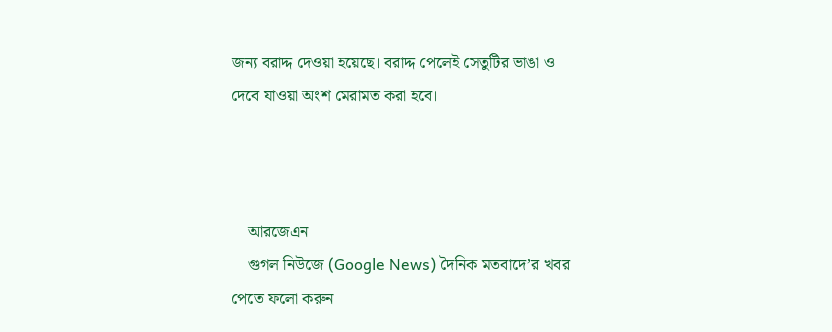জন্য বরাদ্দ দেওয়া হয়েছে। বরাদ্দ পেলেই সেতুটির ভাঙা ও দেবে যাওয়া অংশ মেরামত করা হবে।



    আরজেএন
    গুগল নিউজে (Google News) দৈনিক মতবাদে’র খবর পেতে ফলো করুন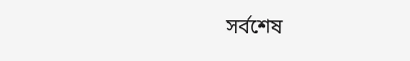সর্বশেষ